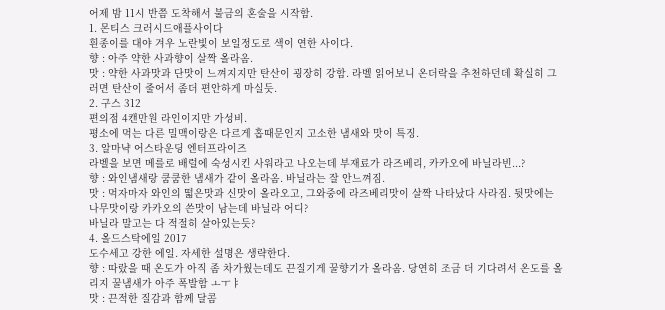어제 밤 11시 반쯤 도착해서 불금의 혼술을 시작함.
1. 몬티스 크러시드애플사이다
흰종이를 대야 겨우 노란빛이 보일정도로 색이 연한 사이다.
향 : 아주 약한 사과향이 살짝 올라옴.
맛 : 약한 사과맛과 단맛이 느껴지지만 탄산이 굉장히 강함. 라벨 읽어보니 온더락을 추천하던데 확실히 그러면 탄산이 줄어서 좀더 편안하게 마실듯.
2. 구스 312
편의점 4캔만원 라인이지만 가성비.
평소에 먹는 다른 밀맥이랑은 다르게 홉때문인지 고소한 냄새와 맛이 특징.
3. 알마냑 어스타운딩 엔터프라이즈
라벨을 보면 메를로 배럴에 숙성시킨 사워라고 나오는데 부재료가 라즈베리, 카카오에 바닐라빈...?
향 : 와인냄새랑 쿰쿰한 냄새가 같이 올라옴. 바닐라는 잘 안느껴짐.
맛 : 먹자마자 와인의 떫은맛과 신맛이 올라오고, 그와중에 라즈베리맛이 살짝 나타났다 사라짐. 뒷맛에는 나무맛이랑 카카오의 쓴맛이 남는데 바닐라 어디?
바닐라 말고는 다 적절히 살아있는듯?
4. 올드스탁에일 2017
도수세고 강한 에일. 자세한 설명은 생략한다.
향 : 따랐을 때 온도가 아직 좀 차가웠는데도 끈질기게 꿀향기가 올라옴. 당연히 조금 더 기다려서 온도를 올리지 꿀냄새가 아주 폭발함 ㅗㅜㅑ
맛 : 끈적한 질감과 함께 달콤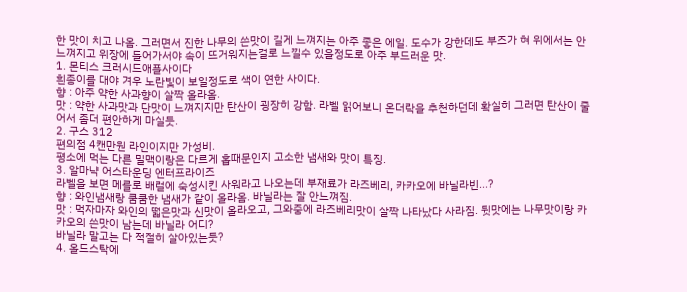한 맛이 치고 나옴. 그러면서 진한 나무의 쓴맛이 길게 느껴지는 아주 좋은 에일. 도수가 강한데도 부즈가 혀 위에서는 안느껴지고 위장에 들어가서야 속이 뜨거워지는걸로 느낄수 있을정도로 아주 부드러운 맛.
1. 몬티스 크러시드애플사이다
흰종이를 대야 겨우 노란빛이 보일정도로 색이 연한 사이다.
향 : 아주 약한 사과향이 살짝 올라옴.
맛 : 약한 사과맛과 단맛이 느껴지지만 탄산이 굉장히 강함. 라벨 읽어보니 온더락을 추천하던데 확실히 그러면 탄산이 줄어서 좀더 편안하게 마실듯.
2. 구스 312
편의점 4캔만원 라인이지만 가성비.
평소에 먹는 다른 밀맥이랑은 다르게 홉때문인지 고소한 냄새와 맛이 특징.
3. 알마냑 어스타운딩 엔터프라이즈
라벨을 보면 메를로 배럴에 숙성시킨 사워라고 나오는데 부재료가 라즈베리, 카카오에 바닐라빈...?
향 : 와인냄새랑 쿰쿰한 냄새가 같이 올라옴. 바닐라는 잘 안느껴짐.
맛 : 먹자마자 와인의 떫은맛과 신맛이 올라오고, 그와중에 라즈베리맛이 살짝 나타났다 사라짐. 뒷맛에는 나무맛이랑 카카오의 쓴맛이 남는데 바닐라 어디?
바닐라 말고는 다 적절히 살아있는듯?
4. 올드스탁에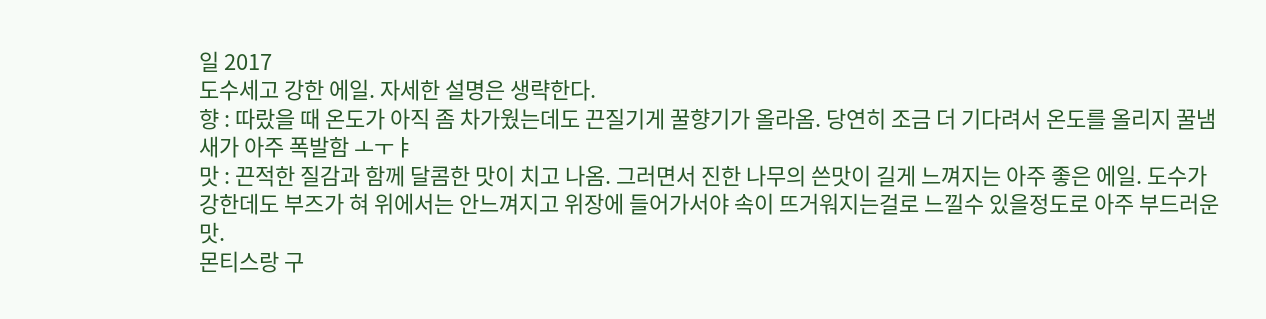일 2017
도수세고 강한 에일. 자세한 설명은 생략한다.
향 : 따랐을 때 온도가 아직 좀 차가웠는데도 끈질기게 꿀향기가 올라옴. 당연히 조금 더 기다려서 온도를 올리지 꿀냄새가 아주 폭발함 ㅗㅜㅑ
맛 : 끈적한 질감과 함께 달콤한 맛이 치고 나옴. 그러면서 진한 나무의 쓴맛이 길게 느껴지는 아주 좋은 에일. 도수가 강한데도 부즈가 혀 위에서는 안느껴지고 위장에 들어가서야 속이 뜨거워지는걸로 느낄수 있을정도로 아주 부드러운 맛.
몬티스랑 구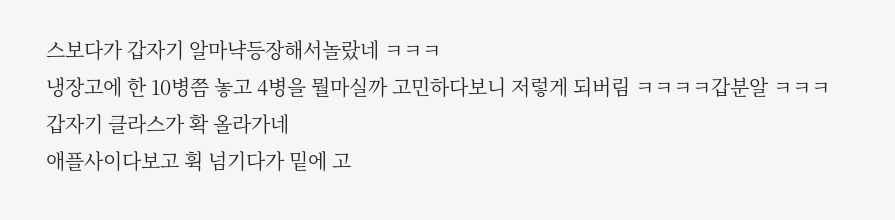스보다가 갑자기 알마냑등장해서놀랐네 ㅋㅋㅋ
냉장고에 한 10병쯤 놓고 4병을 뭘마실까 고민하다보니 저렇게 되버림 ㅋㅋㅋㅋ갑분알 ㅋㅋㅋ
갑자기 클라스가 확 올라가네
애플사이다보고 휙 넘기다가 밑에 고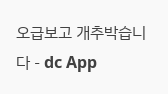오급보고 개추박습니다 - dc App